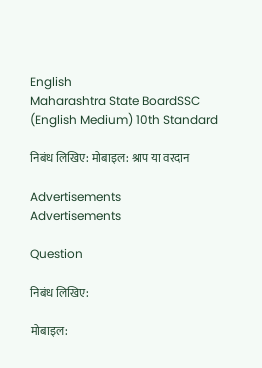English
Maharashtra State BoardSSC (English Medium) 10th Standard

निबंध लिखिए: मोबाइल: श्राप या वरदान

Advertisements
Advertisements

Question

निबंध लिखिए:

मोबाइल: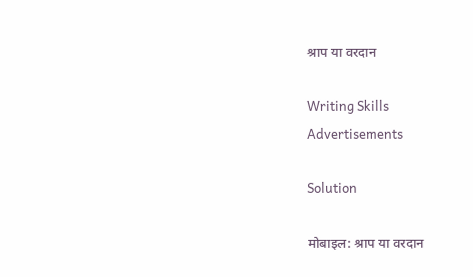श्राप या वरदान

Writing Skills
Advertisements

Solution

मोबाइल: श्राप या वरदान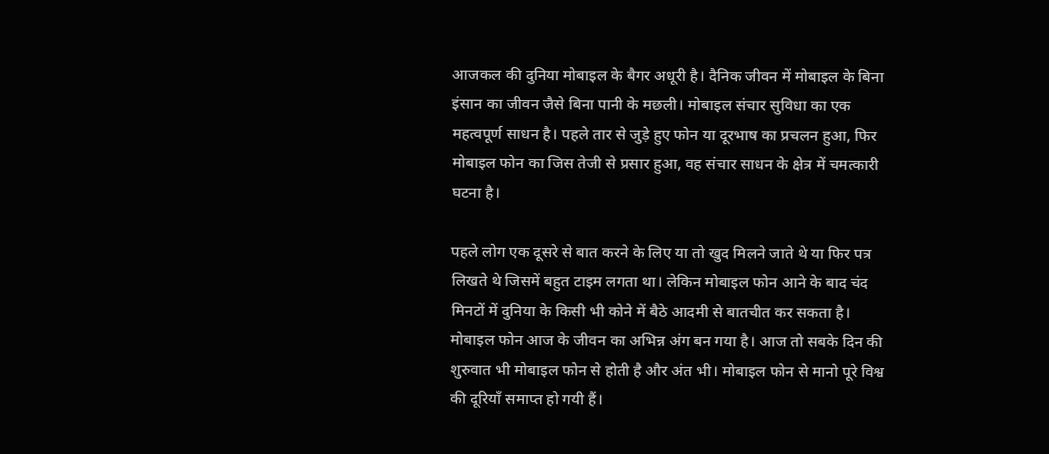आजकल की दुनिया मोबाइल के बैगर अधूरी है। दैनिक जीवन में मोबाइल के बिना इंसान का जीवन जैसे बिना पानी के मछली। मोबाइल संचार सुविधा का एक महत्वपूर्ण साधन है। पहले तार से जुड़े हुए फोन या दूरभाष का प्रचलन हुआ, फिर मोबाइल फोन का जिस तेजी से प्रसार हुआ, वह संचार साधन के क्षेत्र में चमत्कारी घटना है।

पहले लोग एक दूसरे से बात करने के लिए या तो खुद मिलने जाते थे या फिर पत्र लिखते थे जिसमें बहुत टाइम लगता था। लेकिन मोबाइल फोन आने के बाद चंद मिनटों में दुनिया के किसी भी कोने में बैठे आदमी से बातचीत कर सकता है। मोबाइल फोन आज के जीवन का अभिन्न अंग बन गया है। आज तो सबके दिन की शुरुवात भी मोबाइल फोन से होती है और अंत भी। मोबाइल फोन से मानो पूरे विश्व की दूरियाँ समाप्त हो गयी हैं।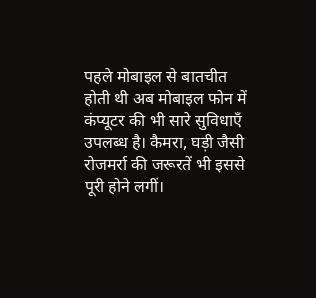पहले मोबाइल से बातचीत होती थी अब मोबाइल फोन में कंप्यूटर की भी सारे सुविधाएँ उपलब्ध है। कैमरा, घड़ी जैसी रोजमर्रा की जरूरतें भी इससे पूरी होने लगीं।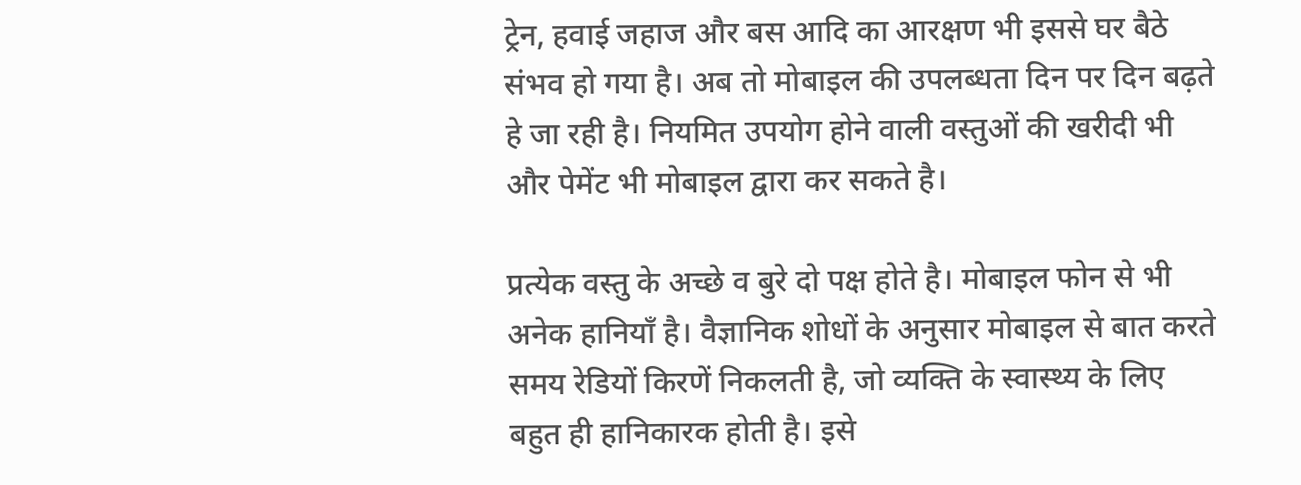ट्रेन, हवाई जहाज और बस आदि का आरक्षण भी इससे घर बैठे संभव हो गया है। अब तो मोबाइल की उपलब्धता दिन पर दिन बढ़ते हे जा रही है। नियमित उपयोग होने वाली वस्तुओं की खरीदी भी और पेमेंट भी मोबाइल द्वारा कर सकते है।

प्रत्येक वस्तु के अच्छे व बुरे दो पक्ष होते है। मोबाइल फोन से भी अनेक हानियाँ है। वैज्ञानिक शोधों के अनुसार मोबाइल से बात करते समय रेडियों किरणें निकलती है, जो व्यक्ति के स्वास्थ्य के लिए बहुत ही हानिकारक होती है। इसे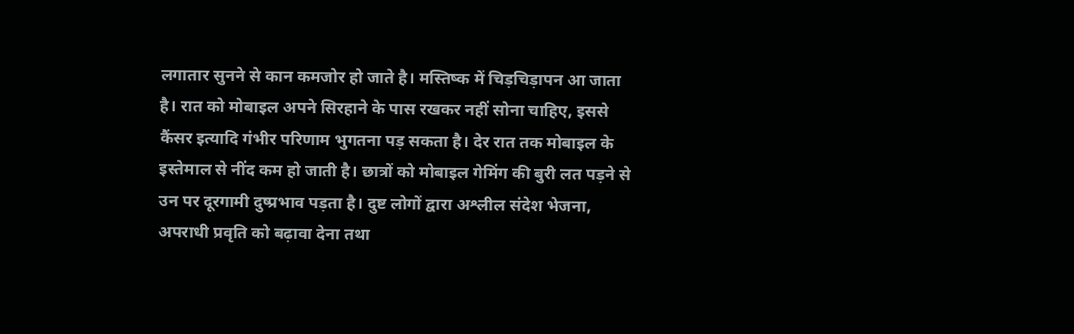लगातार सुनने से कान कमजोर हो जाते है। मस्तिष्क में चिड़चिड़ापन आ जाता है। रात को मोबाइल अपने सिरहाने के पास रखकर नहीं सोना चाहिए, इससे कैंसर इत्यादि गंभीर परिणाम भुगतना पड़ सकता है। देर रात तक मोबाइल के इस्तेमाल से नींद कम हो जाती है। छात्रों को मोबाइल गेमिंग की बुरी लत पड़ने से उन पर दूरगामी दुष्प्रभाव पड़ता है। दुष्ट लोगों द्वारा अश्लील संदेश भेजना, अपराधी प्रवृति को बढ़ावा देना तथा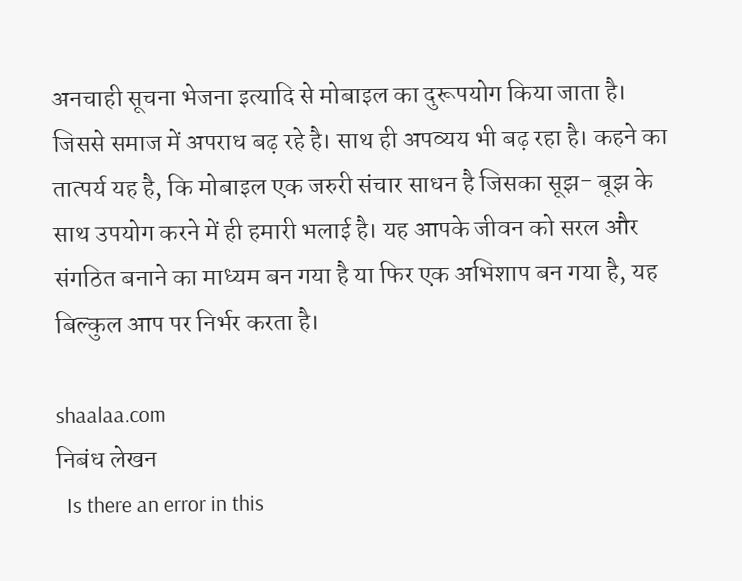अनचाही सूचना भेजना इत्यादि से मोबाइल का दुरूपयोग किया जाता है। जिससे समाज में अपराध बढ़ रहे है। साथ ही अपव्यय भी बढ़ रहा है। कहने का तात्पर्य यह है, कि मोबाइल एक जरुरी संचार साधन है जिसका सूझ- बूझ के साथ उपयोग करने में ही हमारी भलाई है। यह आपके जीवन को सरल और संगठित बनाने का माध्यम बन गया है या फिर एक अभिशाप बन गया है, यह बिल्कुल आप पर निर्भर करता है।

shaalaa.com
निबंध लेखन
  Is there an error in this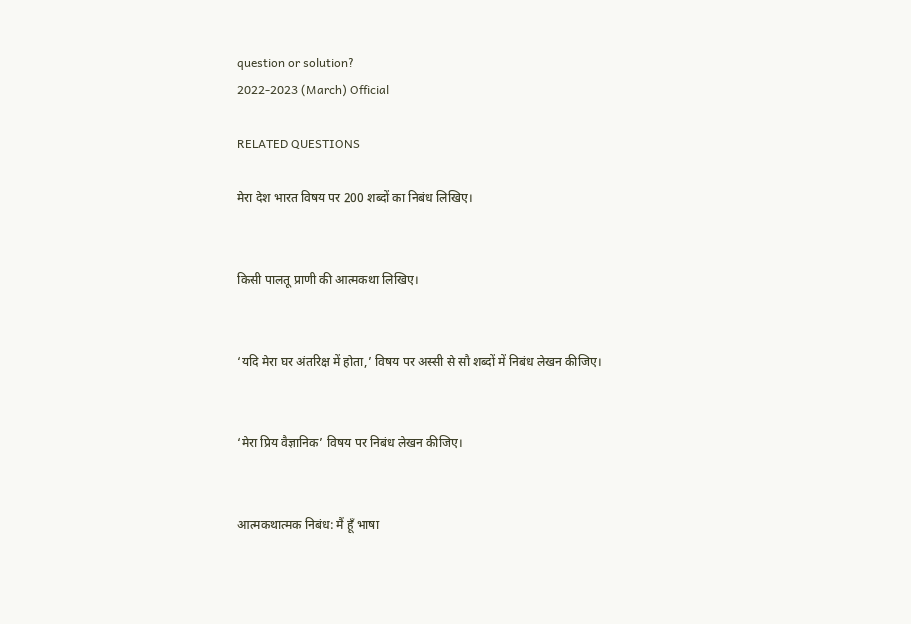question or solution?
2022-2023 (March) Official

RELATED QUESTIONS

मेरा देश भारत विषय पर 200 शब्दों का निबंध लिखिए।


किसी पालतू प्राणी की आत्‍मकथा लिखिए।


‘यदि मेरा घर अंतरिक्ष में होता,’ विषय पर अस्‍सी से सौ शब्‍दों में निबंध लेखन कीजिए।


‘मेरा प्रिय वैज्ञानिक’ विषय पर निबंध लेखन कीजिए।


आत्मकथात्मक निबंध: मैं हूँ भाषा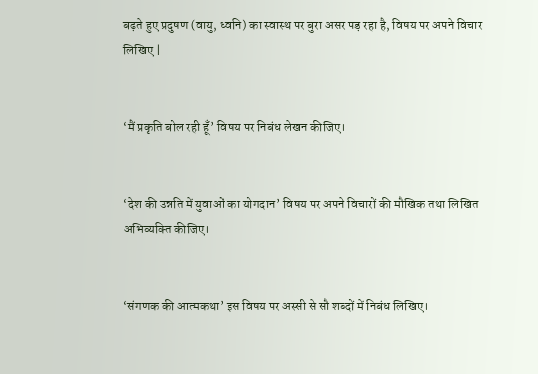बढ़ते हुए प्रदुषण (वायु, ध्वनि) का स्वास्थ पर बुरा असर पड़ रहा है, विषय पर अपने विचार लिखिए |


‘मैं प्रकृति बोल रही हूँ’ विषय पर निबंध लेखन कीजिए।


‘देश की उन्नति में युवाओं का योगदान’ विषय पर अपने विचारों की मौखिक तथा लिखित अभिव्यक्‍ति कीजिए।


‘संगणक की आत्मकथा’ इस विषय पर अस्सी से सौ शब्दों में निबंध लिखिए।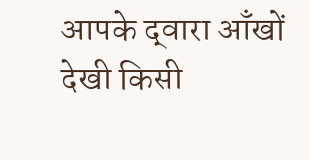आपके द्‍वारा आँखों देखी किसी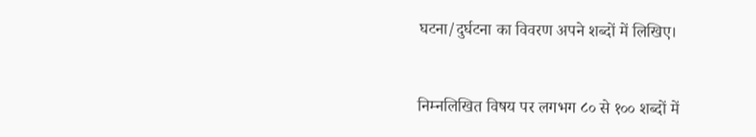घटना/दुर्घटना का विवरण अपने शब्दों में लिखिए।


निम्नलिखित विषय पर लगभग ८० से १०० शब्दों में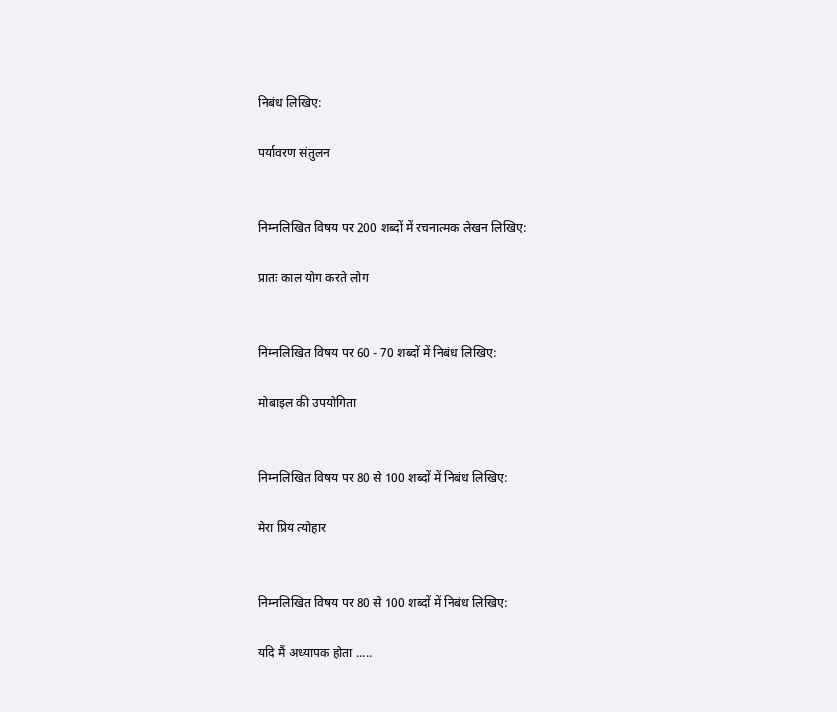निबंध लिखिए:

पर्यावरण संतुलन


निम्नलिखित विषय पर 200 शब्दों में रचनात्मक लेखन लिखिए:

प्रातः काल योग करते लोग


निम्नलिखित विषय पर 60 - 70 शब्दों में निबंध लिखिए:

मोबाइल की उपयोगिता


निम्नलिखित विषय पर 80 से 100 शब्दों में निबंध लिखिए:

मेरा प्रिय त्योहार


निम्नलिखित विषय पर 80 से 100 शब्दों में निबंध लिखिए:

यदि मैं अध्यापक होता .....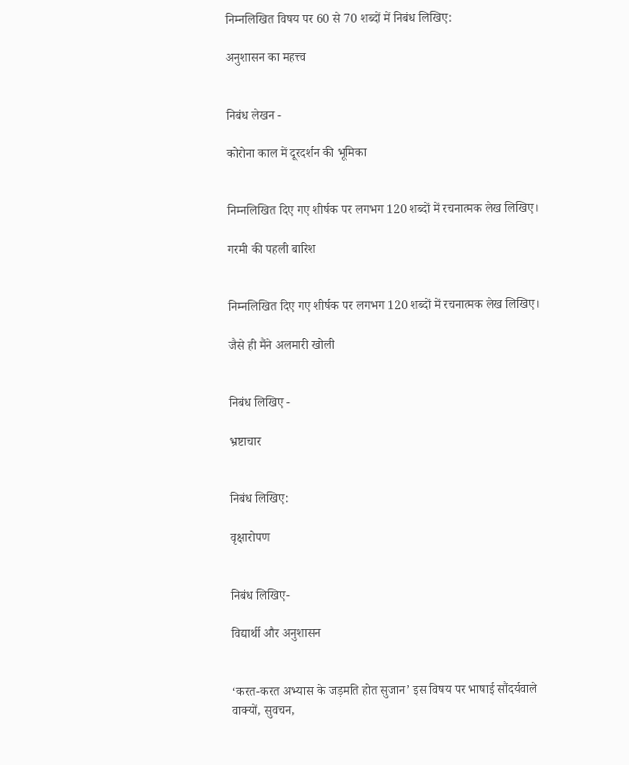निम्नलिखित विषय पर 60 से 70 शब्दों में निबंध लिखिए:

अनुशासन का महत्त्व


निबंध लेखन -

कोरोना काल में दूरदर्शन की भूमिका


निम्नलिखित दिए गए शीर्षक पर लगभग 120 शब्दों में रचनात्मक लेख लिखिए।

गरमी की पहली बारिश


निम्नलिखित दिए गए शीर्षक पर लगभग 120 शब्दों में रचनात्मक लेख लिखिए।

जैसे ही मैंने अलमारी खोली


निबंध लिखिए -

भ्रष्टाचार


निबंध लिखिए:

वृक्षारोपण


निबंध लिखिए-

विद्यार्थी और अनुशासन


‘करत-करत अभ्‍यास के जड़मति होत सुजान’ इस विषय पर भाषाई सौंदर्यवाले वाक्‍यों, सुवचन,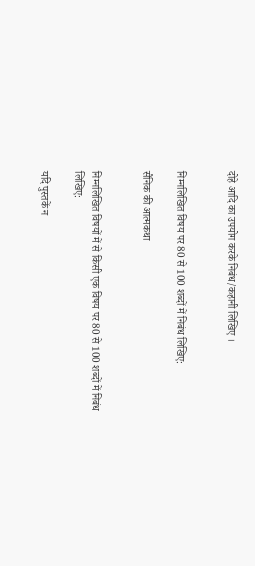दोहे आदि का उपयोग करके निबंध/कहानी लिखिए ।


निम्नलिखित विषय पर 80 से 100 शब्दों में निबंध लिखिए:

सैनिक की आत्मकथा


निम्नलिखित विषयों में से किसी एक विषय पर 80 से 100 शब्दों में निबंध लिखिए:

यदि पुस्तकें न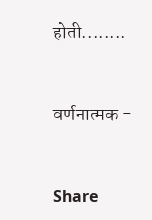होती........


वर्णनात्मक -


Share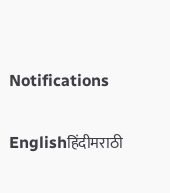Notifications

Englishहिंदीमराठी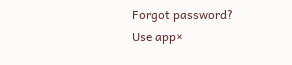Forgot password?
Use app×